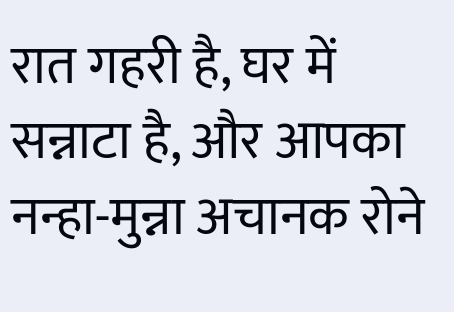रात गहरी है, घर में सन्नाटा है, और आपका नन्हा-मुन्ना अचानक रोने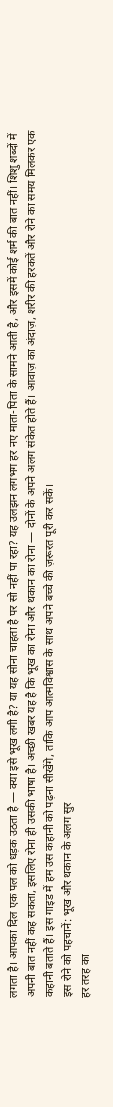लगता है। आपका दिल एक पल को धड़क उठता है — क्या इसे भूख लगी है? या यह सोना चाहता है पर सो नहीं पा रहा? यह उलझन लगभग हर नए माता-पिता के सामने आती है, और इसमें कोई शर्म की बात नहीं। शिशु शब्दों में अपनी बात नहीं कह सकता, इसलिए रोना ही उसकी भाषा है। अच्छी खबर यह है कि भूख का रोना और थकान का रोना — दोनों के अपने अलग संकेत होते हैं। आवाज़ का अंदाज़, शरीर की हरकतें और रोने का समय मिलकर एक कहानी बताते हैं। इस गाइड में हम उस कहानी को पढ़ना सीखेंगे, ताकि आप आत्मविश्वास के साथ अपने बच्चे की ज़रूरत पूरी कर सकें।
इस रोने को पहचानें: भूख और थकान के अलग सुर
हर तरह का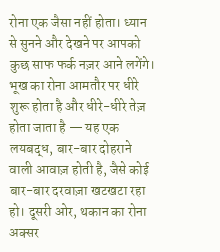रोना एक जैसा नहीं होता। ध्यान से सुनने और देखने पर आपको कुछ साफ फर्क नज़र आने लगेंगे। भूख का रोना आमतौर पर धीरे शुरू होता है और धीरे-धीरे तेज़ होता जाता है — यह एक लयबद्ध, बार-बार दोहराने वाली आवाज़ होती है, जैसे कोई बार-बार दरवाज़ा खटखटा रहा हो। दूसरी ओर, थकान का रोना अक्सर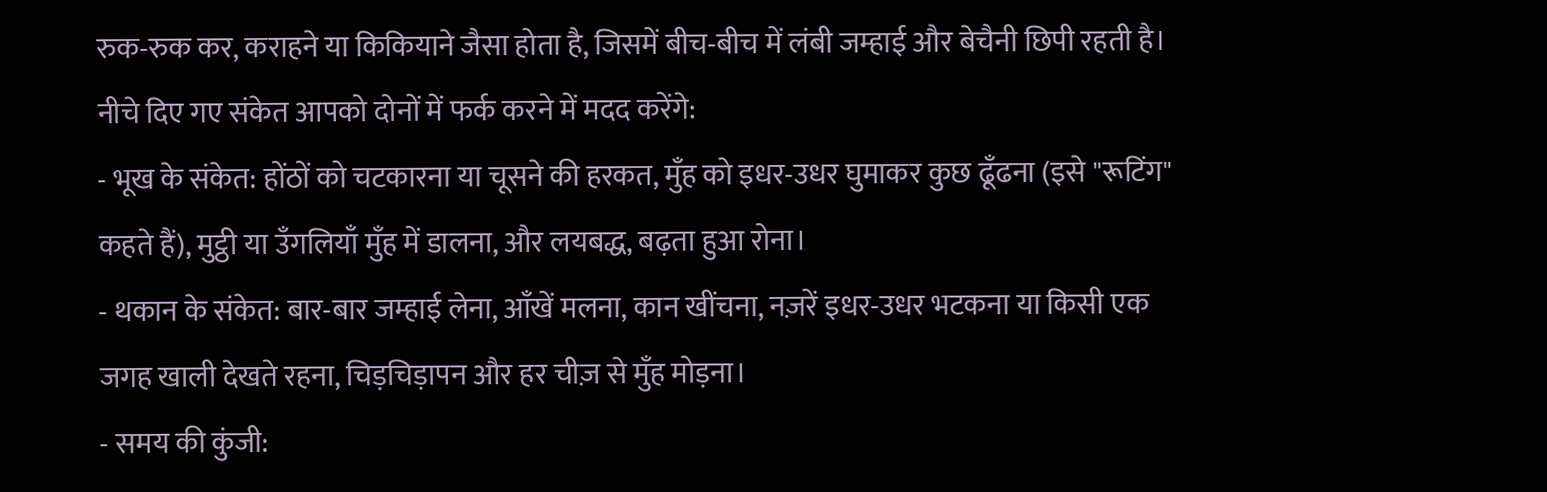रुक-रुक कर, कराहने या किकियाने जैसा होता है, जिसमें बीच-बीच में लंबी जम्हाई और बेचैनी छिपी रहती है।
नीचे दिए गए संकेत आपको दोनों में फर्क करने में मदद करेंगे:
- भूख के संकेत: होंठों को चटकारना या चूसने की हरकत, मुँह को इधर-उधर घुमाकर कुछ ढूँढना (इसे "रूटिंग" कहते हैं), मुट्ठी या उँगलियाँ मुँह में डालना, और लयबद्ध, बढ़ता हुआ रोना।
- थकान के संकेत: बार-बार जम्हाई लेना, आँखें मलना, कान खींचना, नज़रें इधर-उधर भटकना या किसी एक जगह खाली देखते रहना, चिड़चिड़ापन और हर चीज़ से मुँह मोड़ना।
- समय की कुंजी: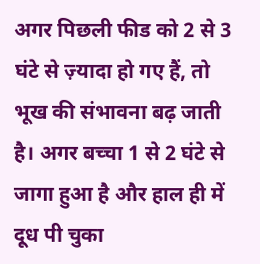अगर पिछली फीड को 2 से 3 घंटे से ज़्यादा हो गए हैं, तो भूख की संभावना बढ़ जाती है। अगर बच्चा 1 से 2 घंटे से जागा हुआ है और हाल ही में दूध पी चुका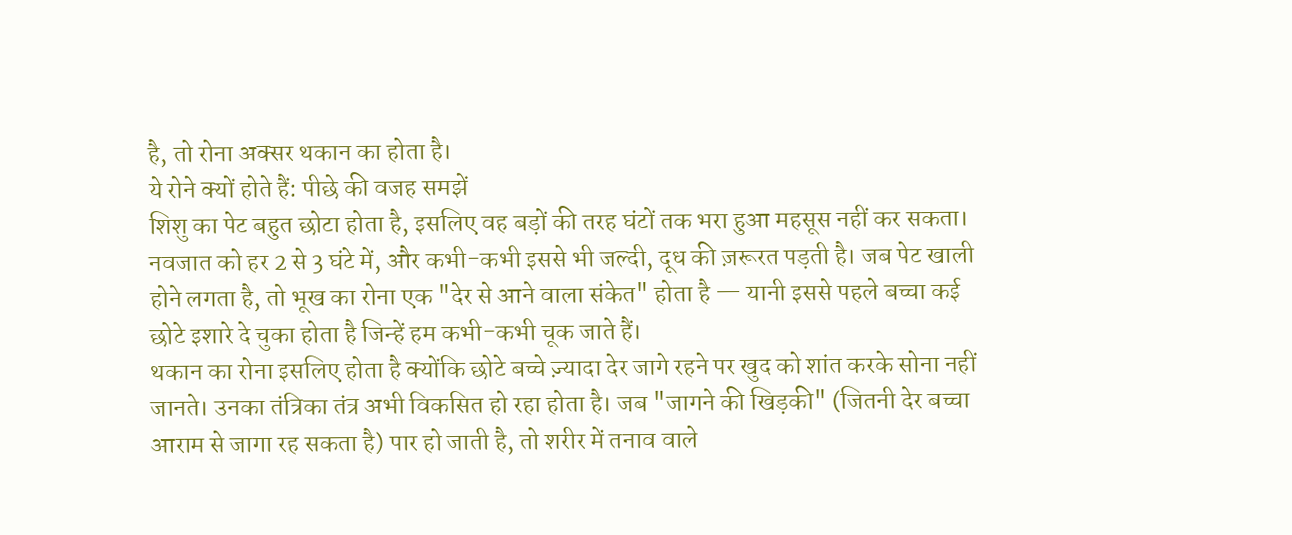है, तो रोना अक्सर थकान का होता है।
ये रोने क्यों होते हैं: पीछे की वजह समझें
शिशु का पेट बहुत छोटा होता है, इसलिए वह बड़ों की तरह घंटों तक भरा हुआ महसूस नहीं कर सकता। नवजात को हर 2 से 3 घंटे में, और कभी-कभी इससे भी जल्दी, दूध की ज़रूरत पड़ती है। जब पेट खाली होने लगता है, तो भूख का रोना एक "देर से आने वाला संकेत" होता है — यानी इससे पहले बच्चा कई छोटे इशारे दे चुका होता है जिन्हें हम कभी-कभी चूक जाते हैं।
थकान का रोना इसलिए होता है क्योंकि छोटे बच्चे ज़्यादा देर जागे रहने पर खुद को शांत करके सोना नहीं जानते। उनका तंत्रिका तंत्र अभी विकसित हो रहा होता है। जब "जागने की खिड़की" (जितनी देर बच्चा आराम से जागा रह सकता है) पार हो जाती है, तो शरीर में तनाव वाले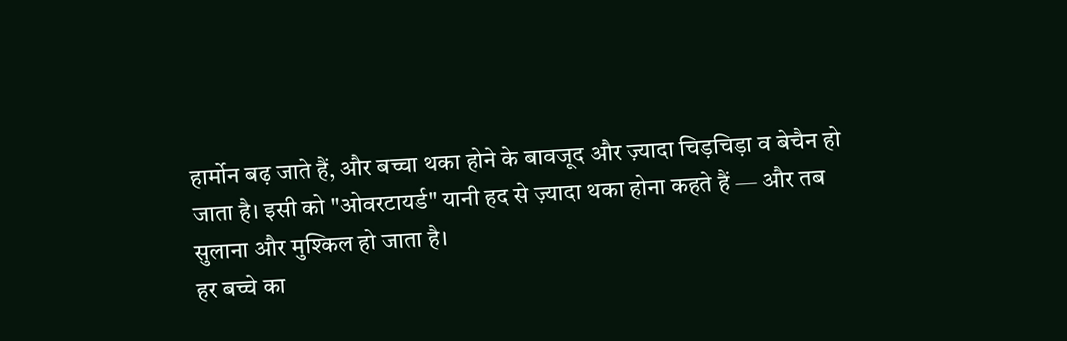हार्मोन बढ़ जाते हैं, और बच्चा थका होने के बावजूद और ज़्यादा चिड़चिड़ा व बेचैन हो जाता है। इसी को "ओवरटायर्ड" यानी हद से ज़्यादा थका होना कहते हैं — और तब सुलाना और मुश्किल हो जाता है।
हर बच्चे का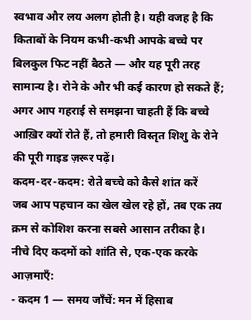स्वभाव और लय अलग होती है। यही वजह है कि किताबों के नियम कभी-कभी आपके बच्चे पर बिलकुल फिट नहीं बैठते — और यह पूरी तरह सामान्य है। रोने के और भी कई कारण हो सकते हैं; अगर आप गहराई से समझना चाहती हैं कि बच्चे आख़िर क्यों रोते हैं, तो हमारी विस्तृत शिशु के रोने की पूरी गाइड ज़रूर पढ़ें।
कदम-दर-कदम: रोते बच्चे को कैसे शांत करें
जब आप पहचान का खेल खेल रहे हों, तब एक तय क्रम से कोशिश करना सबसे आसान तरीका है। नीचे दिए कदमों को शांति से, एक-एक करके आज़माएँ:
- कदम 1 — समय जाँचें: मन में हिसाब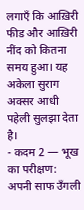लगाएँ कि आख़िरी फीड और आख़िरी नींद को कितना समय हुआ। यह अकेला सुराग अक्सर आधी पहेली सुलझा देता है।
- कदम 2 — भूख का परीक्षण: अपनी साफ उँगली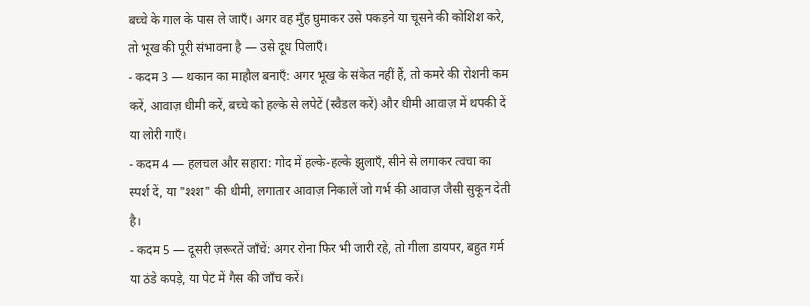बच्चे के गाल के पास ले जाएँ। अगर वह मुँह घुमाकर उसे पकड़ने या चूसने की कोशिश करे, तो भूख की पूरी संभावना है — उसे दूध पिलाएँ।
- कदम 3 — थकान का माहौल बनाएँ: अगर भूख के संकेत नहीं हैं, तो कमरे की रोशनी कम करें, आवाज़ धीमी करें, बच्चे को हल्के से लपेटें (स्वैडल करें) और धीमी आवाज़ में थपकी दें या लोरी गाएँ।
- कदम 4 — हलचल और सहारा: गोद में हल्के-हल्के झुलाएँ, सीने से लगाकर त्वचा का स्पर्श दें, या "श्श्श" की धीमी, लगातार आवाज़ निकालें जो गर्भ की आवाज़ जैसी सुकून देती है।
- कदम 5 — दूसरी ज़रूरतें जाँचें: अगर रोना फिर भी जारी रहे, तो गीला डायपर, बहुत गर्म या ठंडे कपड़े, या पेट में गैस की जाँच करें।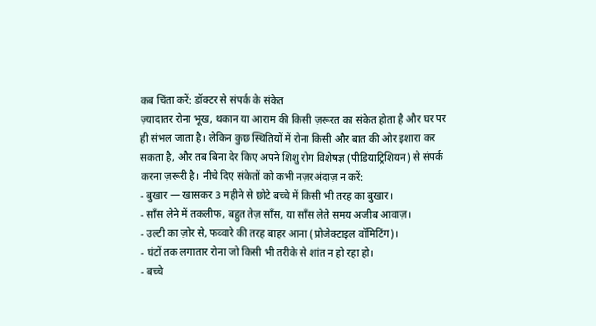कब चिंता करें: डॉक्टर से संपर्क के संकेत
ज़्यादातर रोना भूख, थकान या आराम की किसी ज़रूरत का संकेत होता है और घर पर ही संभल जाता है। लेकिन कुछ स्थितियों में रोना किसी और बात की ओर इशारा कर सकता है, और तब बिना देर किए अपने शिशु रोग विशेषज्ञ (पीडियाट्रिशियन) से संपर्क करना ज़रूरी है। नीचे दिए संकेतों को कभी नज़रअंदाज़ न करें:
- बुखार — खासकर 3 महीने से छोटे बच्चे में किसी भी तरह का बुखार।
- साँस लेने में तकलीफ, बहुत तेज़ साँस, या साँस लेते समय अजीब आवाज़।
- उल्टी का ज़ोर से, फव्वारे की तरह बाहर आना (प्रोजेक्टाइल वॉमिटिंग)।
- घंटों तक लगातार रोना जो किसी भी तरीके से शांत न हो रहा हो।
- बच्चे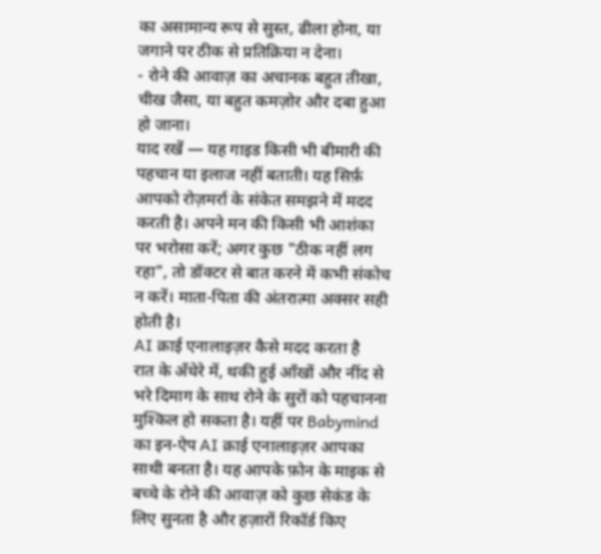का असामान्य रूप से सुस्त, ढीला होना, या जगाने पर ठीक से प्रतिक्रिया न देना।
- रोने की आवाज़ का अचानक बहुत तीखा, चीख जैसा, या बहुत कमज़ोर और दबा हुआ हो जाना।
याद रखें — यह गाइड किसी भी बीमारी की पहचान या इलाज नहीं बताती। यह सिर्फ़ आपको रोज़मर्रा के संकेत समझने में मदद करती है। अपने मन की किसी भी आशंका पर भरोसा करें; अगर कुछ "ठीक नहीं लग रहा", तो डॉक्टर से बात करने में कभी संकोच न करें। माता-पिता की अंतरात्मा अक्सर सही होती है।
AI क्राई एनालाइज़र कैसे मदद करता है
रात के अँधेरे में, थकी हुई आँखों और नींद से भरे दिमाग के साथ रोने के सुरों को पहचानना मुश्किल हो सकता है। यहीं पर Babymind का इन-ऐप AI क्राई एनालाइज़र आपका साथी बनता है। यह आपके फ़ोन के माइक से बच्चे के रोने की आवाज़ को कुछ सेकंड के लिए सुनता है और हज़ारों रिकॉर्ड किए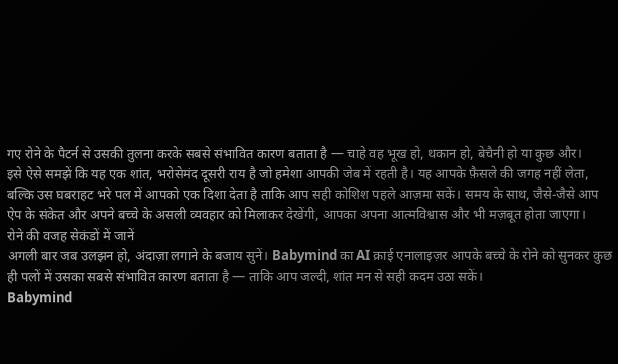गए रोने के पैटर्न से उसकी तुलना करके सबसे संभावित कारण बताता है — चाहे वह भूख हो, थकान हो, बेचैनी हो या कुछ और।
इसे ऐसे समझें कि यह एक शांत, भरोसेमंद दूसरी राय है जो हमेशा आपकी जेब में रहती है। यह आपके फ़ैसले की जगह नहीं लेता, बल्कि उस घबराहट भरे पल में आपको एक दिशा देता है ताकि आप सही कोशिश पहले आज़मा सकें। समय के साथ, जैसे-जैसे आप ऐप के संकेत और अपने बच्चे के असली व्यवहार को मिलाकर देखेंगी, आपका अपना आत्मविश्वास और भी मज़बूत होता जाएगा।
रोने की वजह सेकंडों में जानें
अगली बार जब उलझन हो, अंदाज़ा लगाने के बजाय सुनें। Babymind का AI क्राई एनालाइज़र आपके बच्चे के रोने को सुनकर कुछ ही पलों में उसका सबसे संभावित कारण बताता है — ताकि आप जल्दी, शांत मन से सही कदम उठा सकें।
Babymind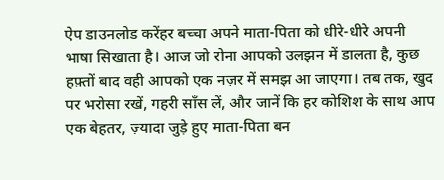ऐप डाउनलोड करेंहर बच्चा अपने माता-पिता को धीरे-धीरे अपनी भाषा सिखाता है। आज जो रोना आपको उलझन में डालता है, कुछ हफ़्तों बाद वही आपको एक नज़र में समझ आ जाएगा। तब तक, खुद पर भरोसा रखें, गहरी साँस लें, और जानें कि हर कोशिश के साथ आप एक बेहतर, ज़्यादा जुड़े हुए माता-पिता बन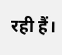रही हैं।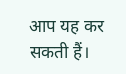आप यह कर सकती हैं।